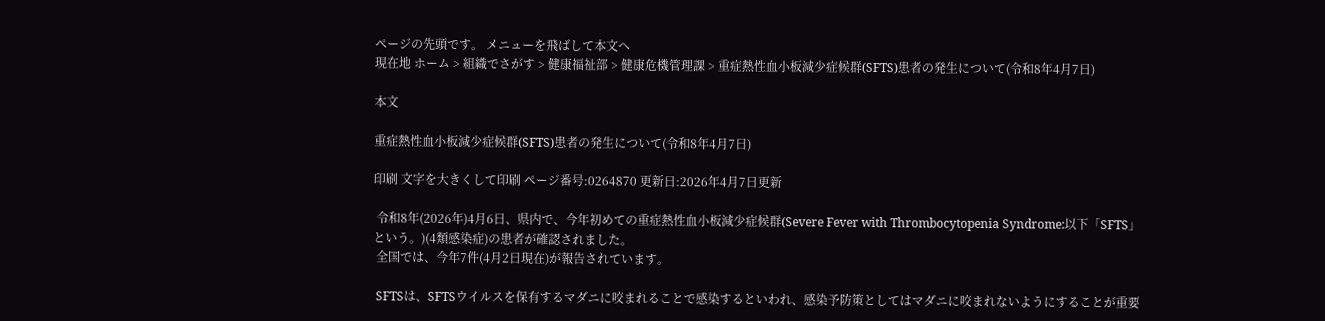ページの先頭です。 メニューを飛ばして本文へ
現在地 ホーム > 組織でさがす > 健康福祉部 > 健康危機管理課 > 重症熱性血小板減少症候群(SFTS)患者の発生について(令和8年4月7日)

本文

重症熱性血小板減少症候群(SFTS)患者の発生について(令和8年4月7日)

印刷 文字を大きくして印刷 ページ番号:0264870 更新日:2026年4月7日更新

 令和8年(2026年)4月6日、県内で、今年初めての重症熱性血小板減少症候群(Severe Fever with Thrombocytopenia Syndrome:以下「SFTS」という。)(4類感染症)の患者が確認されました。
 全国では、今年7件(4月2日現在)が報告されています。

 SFTSは、SFTSウイルスを保有するマダニに咬まれることで感染するといわれ、感染予防策としてはマダニに咬まれないようにすることが重要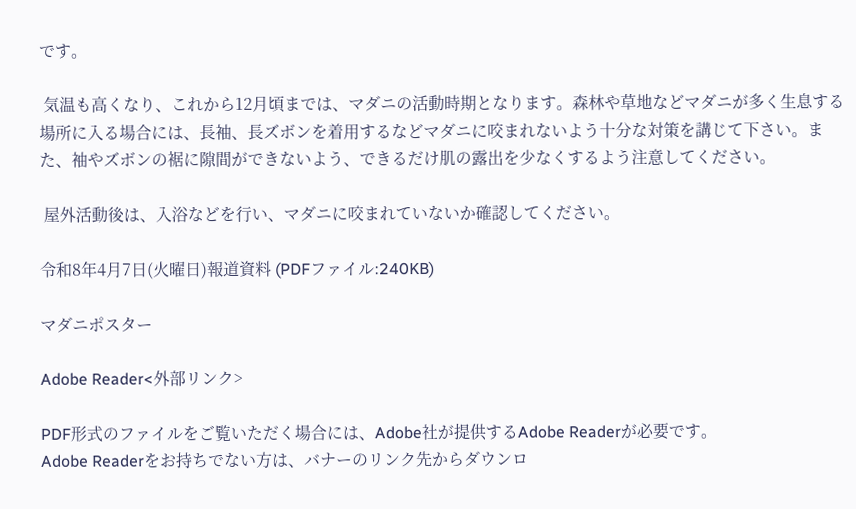です。

 気温も高くなり、これから12月頃までは、マダニの活動時期となります。森林や草地などマダニが多く生息する場所に入る場合には、長袖、長ズボンを着用するなどマダニに咬まれないよう十分な対策を講じて下さい。また、袖やズボンの裾に隙間ができないよう、できるだけ肌の露出を少なくするよう注意してください。

 屋外活動後は、入浴などを行い、マダニに咬まれていないか確認してください。

令和8年4月7日(火曜日)報道資料 (PDFファイル:240KB)

マダニポスター

Adobe Reader<外部リンク>

PDF形式のファイルをご覧いただく場合には、Adobe社が提供するAdobe Readerが必要です。
Adobe Readerをお持ちでない方は、バナーのリンク先からダウンロ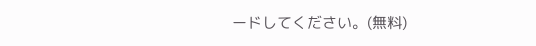ードしてください。(無料)